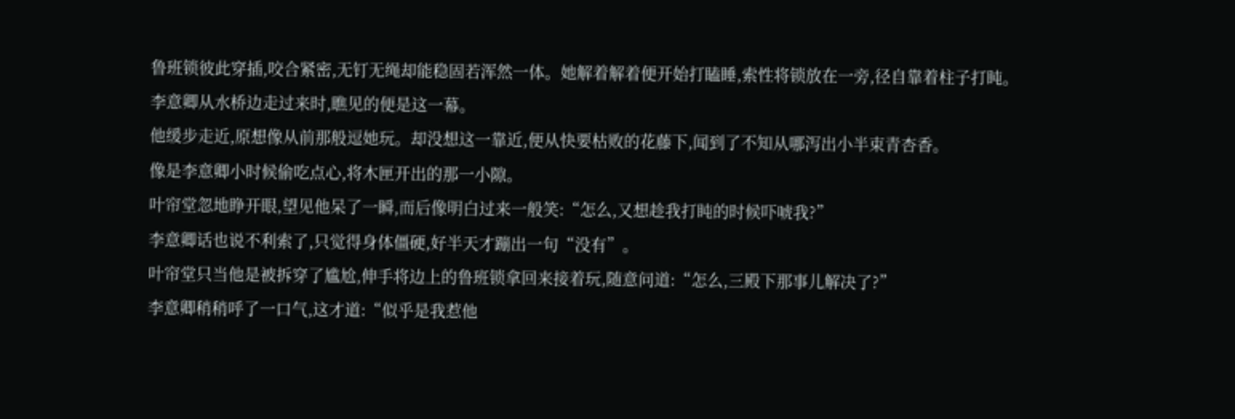鲁班锁彼此穿插,咬合紧密,无钉无绳却能稳固若浑然一体。她解着解着便开始打瞌睡,索性将锁放在一旁,径自靠着柱子打盹。
李意卿从水桥边走过来时,瞧见的便是这一幕。
他缓步走近,原想像从前那般逗她玩。却没想这一靠近,便从快要枯败的花藤下,闻到了不知从哪泻出小半束青杏香。
像是李意卿小时候偷吃点心,将木匣开出的那一小隙。
叶帘堂忽地睁开眼,望见他呆了一瞬,而后像明白过来一般笑:“怎么,又想趁我打盹的时候吓唬我?”
李意卿话也说不利索了,只觉得身体僵硬,好半天才蹦出一句“没有”。
叶帘堂只当他是被拆穿了尴尬,伸手将边上的鲁班锁拿回来接着玩,随意问道:“怎么,三殿下那事儿解决了?”
李意卿稍稍呼了一口气,这才道:“似乎是我惹他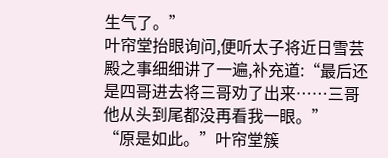生气了。”
叶帘堂抬眼询问,便听太子将近日雪芸殿之事细细讲了一遍,补充道:“最后还是四哥进去将三哥劝了出来……三哥他从头到尾都没再看我一眼。”
“原是如此。”叶帘堂簇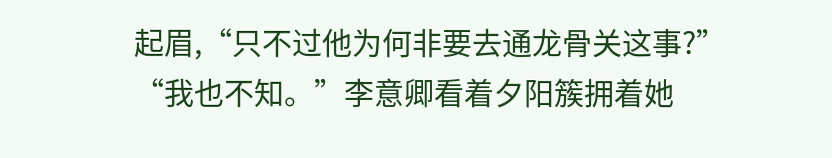起眉,“只不过他为何非要去通龙骨关这事?”
“我也不知。”李意卿看着夕阳簇拥着她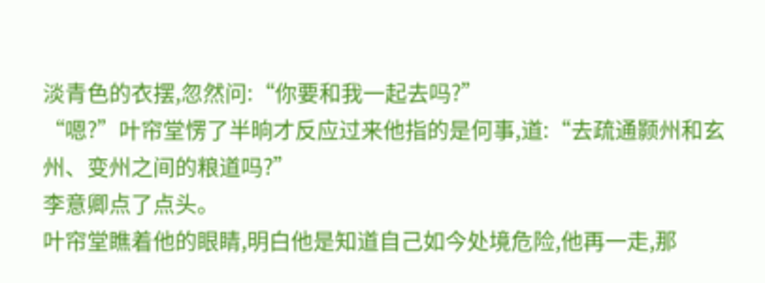淡青色的衣摆,忽然问:“你要和我一起去吗?”
“嗯?”叶帘堂愣了半晌才反应过来他指的是何事,道:“去疏通颢州和玄州、变州之间的粮道吗?”
李意卿点了点头。
叶帘堂瞧着他的眼睛,明白他是知道自己如今处境危险,他再一走,那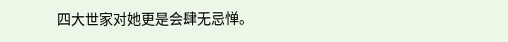四大世家对她更是会肆无忌惮。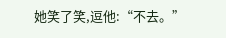她笑了笑,逗他:“不去。”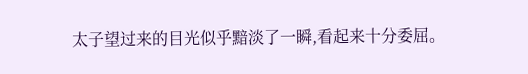太子望过来的目光似乎黯淡了一瞬,看起来十分委屈。